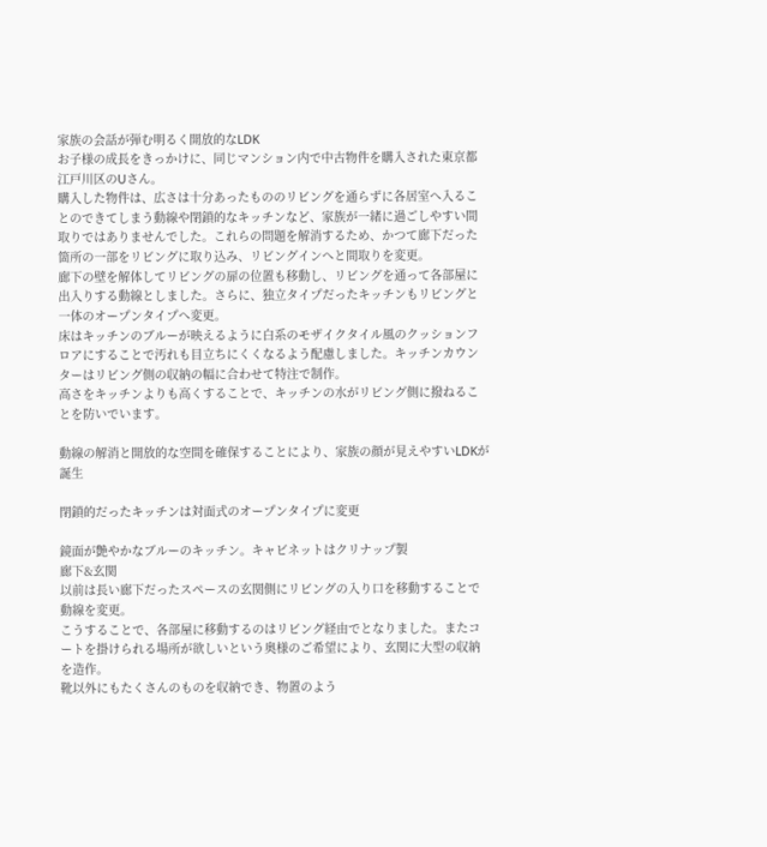家族の会話が弾む明るく開放的なLDK
お子様の成長をきっかけに、同じマンション内で中古物件を購入された東京都江戸川区のUさん。
購入した物件は、広さは十分あったもののリビングを通らずに各居室へ入ることのできてしまう動線や閉鎖的なキッチンなど、家族が一緒に過ごしやすい間取りではありませんでした。これらの問題を解消するため、かつて廊下だった箇所の一部をリビングに取り込み、リビングインへと間取りを変更。
廊下の壁を解体してリビングの扉の位置も移動し、リビングを通って各部屋に出入りする動線としました。さらに、独立タイプだったキッチンもリビングと一体のオープンタイプへ変更。
床はキッチンのブルーが映えるように白系のモザイクタイル風のクッションフロアにすることで汚れも目立ちにくくなるよう配慮しました。キッチンカウンターはリビング側の収納の幅に合わせて特注で制作。
高さをキッチンよりも高くすることで、キッチンの水がリビング側に撥ねることを防いでいます。

動線の解消と開放的な空間を確保することにより、家族の顔が見えやすいLDKが誕生

閉鎖的だったキッチンは対面式のオープンタイプに変更

鏡面が艶やかなブルーのキッチン。キャビネットはクリナップ製
廊下&玄関
以前は長い廊下だったスペースの玄関側にリビングの入り口を移動することで動線を変更。
こうすることで、各部屋に移動するのはリビング経由でとなりました。またコートを掛けられる場所が欲しいという奥様のご希望により、玄関に大型の収納を造作。
靴以外にもたくさんのものを収納でき、物置のよう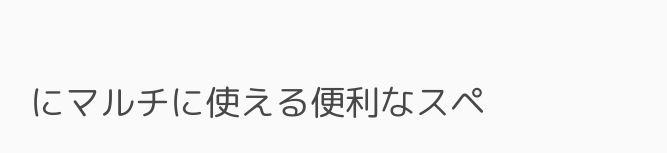にマルチに使える便利なスペ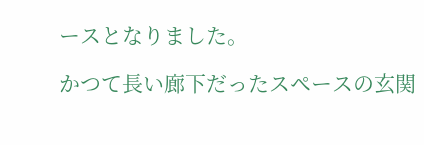ースとなりました。

かつて長い廊下だったスペースの玄関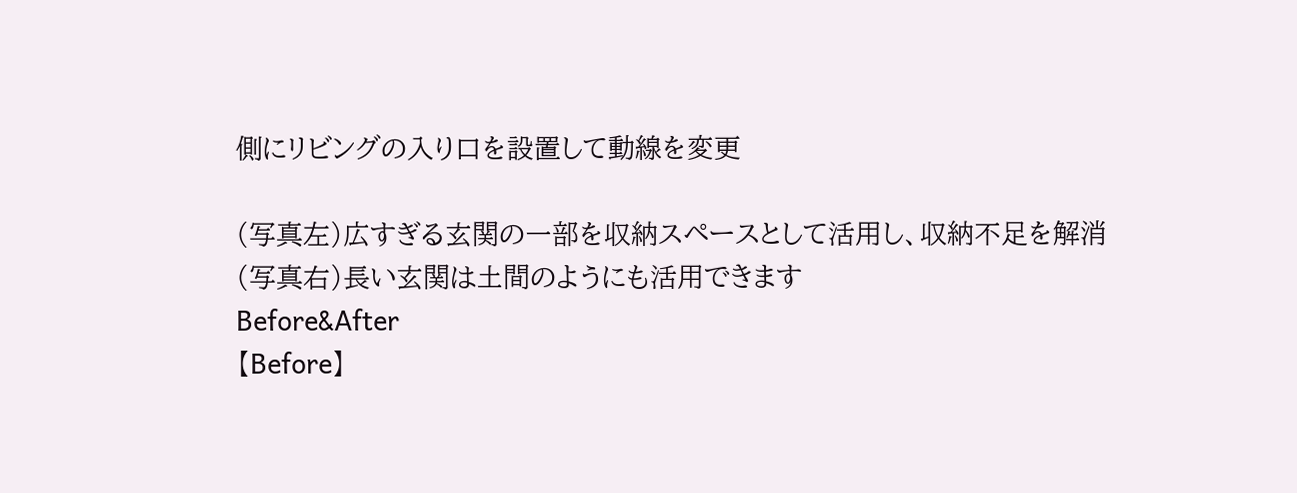側にリビングの入り口を設置して動線を変更

(写真左)広すぎる玄関の一部を収納スペースとして活用し、収納不足を解消
(写真右)長い玄関は土間のようにも活用できます
Before&After
【Before】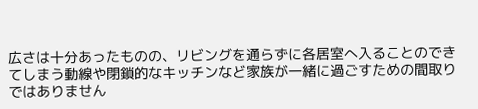広さは十分あったものの、リビングを通らずに各居室へ入ることのできてしまう動線や閉鎖的なキッチンなど家族が一緒に過ごすための間取りではありません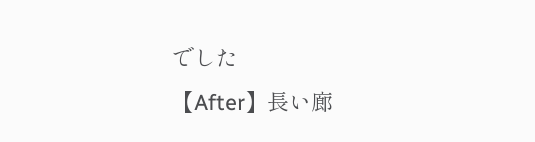でした
【After】長い廊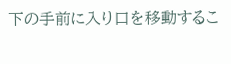下の手前に入り口を移動するこ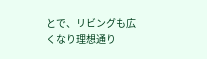とで、リビングも広くなり理想通り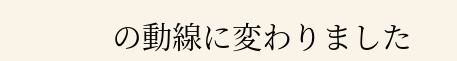の動線に変わりました